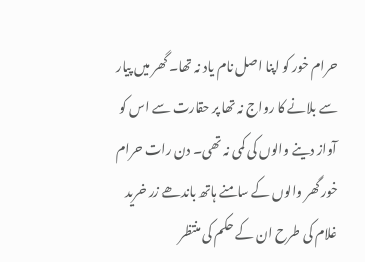حرام خور کو اپنا اصل نام یاد نہ تھا۔ گھر میں پیار سے بلانے کا رواج نہ تھا پر حقارت سے اس کو آواز دینے والوں کی کمی نہ تھی۔ دن رات حرام خور گھر والوں کے سامنے ہاتھ باندھے زر خرید غلام کی طرح ان کے حکم کی منتظر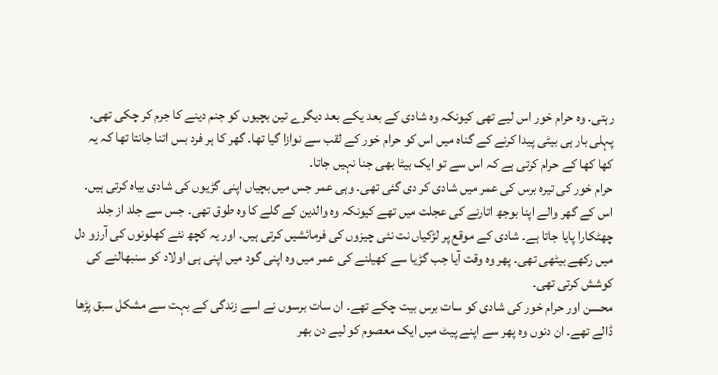رہتی۔ وہ حرام خور اس لیے تھی کیونکہ وہ شادی کے بعد یکے بعد دیگرے تین بچیوں کو جنم دینے کا جرم کر چکی تھی۔ پہلی بار ہی بیٹی پیدا کرنے کے گناہ میں اس کو حرام خور کے لقب سے نوازا گیا تھا۔ گھر کا ہر فرد بس اتنا جانتا تھا کہ یہ کھا کھا کے حرام کرتی ہے کہ اس سے تو ایک بیٹا بھی جنا نہیں جاتا۔
حرام خور کی تیرہ برس کی عمر میں شادی کر دی گئی تھی۔ وہی عمر جس میں بچیاں اپنی گڑیوں کی شادی بیاہ کرتی ہیں۔ اس کے گھر والے اپنا بوجھ اتارنے کی عجلت میں تھے کیونکہ وہ والدین کے گلے کا وہ طوق تھی۔ جس سے جلد از جلد چھٹکارا پایا جاتا ہے۔ شادی کے موقع پر لڑکیاں نت نئی چیزوں کی فرمائشیں کرتی ہیں۔ اور یہ کچھ نئے کھلونوں کی آرزو دل میں رکھے بیٹھی تھی۔ پھر وہ وقت آیا جب گڑیا سے کھیلنے کی عمر میں وہ اپنی گود میں اپنی ہی اولاد کو سنبھالنے کی کوشش کرتی تھی۔
محسن اور حرام خور کی شادی کو سات برس بیت چکے تھے۔ ان سات برسوں نے اسے زندگی کے بہت سے مشکل سبق پڑھا ڈالے تھے۔ ان دنوں وہ پھر سے اپنے پیٹ میں ایک معصوم کو لیے دن بھر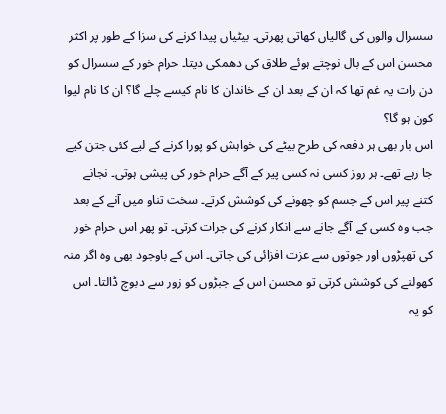سسرال والوں کی گالیاں کھاتی پھرتی۔ بیٹیاں پیدا کرنے کی سزا کے طور پر اکثر محسن اس کے بال نوچتے ہوئے طلاق کی دھمکی دیتا۔ حرام خور کے سسرال کو دن رات یہ غم تھا کہ ان کے بعد ان کے خاندان کا نام کیسے چلے گا؟ ان کا نام لیوا کون ہو گا؟
اس بار بھی ہر دفعہ کی طرح بیٹے کی خواہش کو پورا کرنے کے لیے کئی جتن کیے جا رہے تھے۔ ہر روز کسی نہ کسی پیر کے آگے حرام خور کی پیشی ہوتی۔ نجانے کتنے پیر اس کے جسم کو چھونے کی کوشش کرتے۔ سخت تناو میں آنے کے بعد جب وہ کسی کے آگے جانے سے انکار کرنے کی جرات کرتی۔ تو پھر اس حرام خور کی تهپڑوں اور جوتوں سے عزت افزائی کی جاتی۔ اس کے باوجود بھی وہ اگر منہ کھولنے کی کوشش کرتی تو محسن اس کے جبڑوں کو زور سے دبوچ ڈالتا۔ اس کو یہ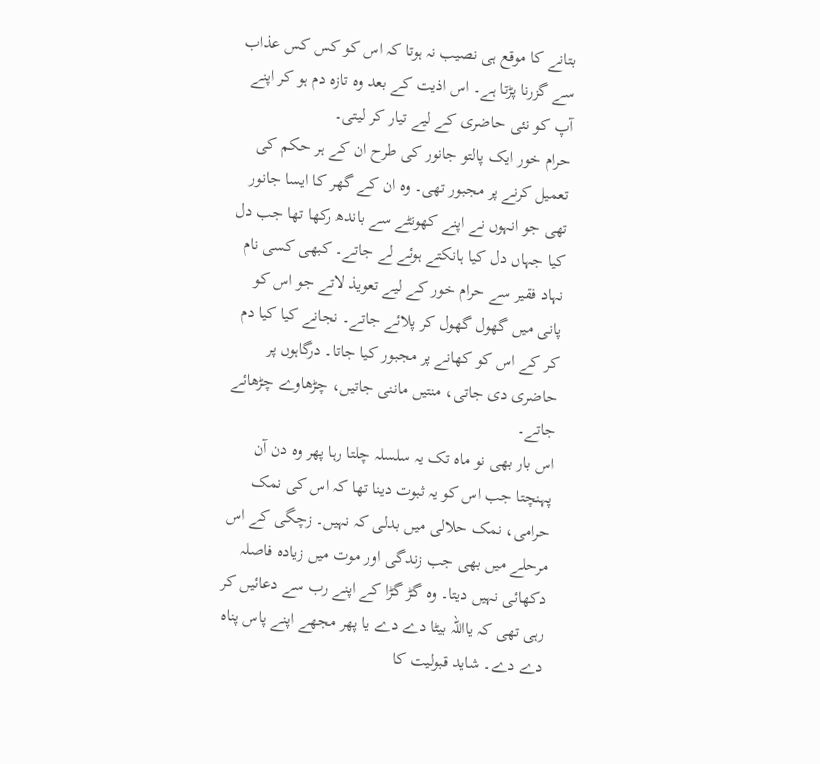بتانے کا موقع ہی نصیب نہ ہوتا کہ اس کو کس کس عذاب سے گزرنا پڑتا ہے۔ اس اذیت کے بعد وہ تازہ دم ہو کر اپنے آپ کو نئی حاضری کے لیے تیار کر لیتی۔
حرام خور ایک پالتو جانور کی طرح ان کے ہر حکم کی تعمیل کرنے پر مجبور تھی۔ وہ ان کے گھر کا ایسا جانور تھی جو انہوں نے اپنے کھونٹے سے باندھ رکھا تھا جب دل کیا جہاں دل کیا ہانکتے ہوئے لے جاتے۔ کبھی کسی نام نہاد فقیر سے حرام خور کے لیے تعویذ لاتے جو اس کو پانی میں گھول گھول کر پلائے جاتے۔ نجانے کیا کیا دم کر کے اس کو کھانے پر مجبور کیا جاتا۔ درگاہوں پر حاضری دی جاتی، منتیں ماننی جاتیں، چڑھاوے چڑھائے جاتے۔
اس بار بھی نو ماہ تک یہ سلسلہ چلتا رہا پھر وہ دن آن پہنچتا جب اس کو یہ ثبوت دینا تھا کہ اس کی نمک حرامی، نمک حلالی میں بدلی کہ نہیں۔ زچگی کے اس مرحلے میں بھی جب زندگی اور موت میں زیادہ فاصلہ دکھائی نہیں دیتا۔ وہ گڑ گڑا کے اپنے رب سے دعائیں کر رہی تھی کہ یااللہ بیٹا دے دے یا پھر مجھے اپنے پاس پناہ دے دے۔ شاید قبولیت کا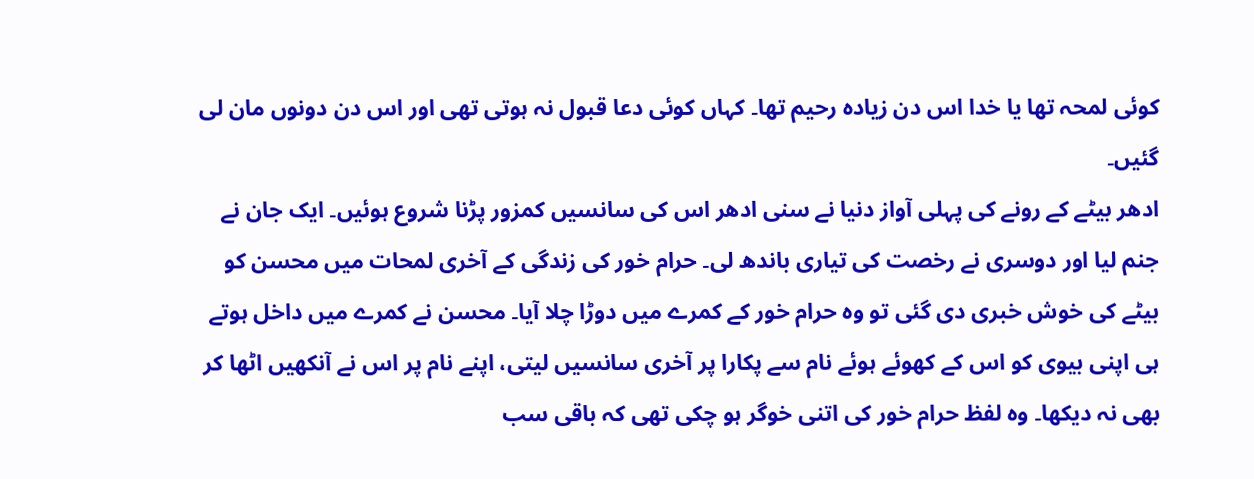کوئی لمحہ تھا یا خدا اس دن زیادہ رحیم تھا۔ کہاں کوئی دعا قبول نہ ہوتی تھی اور اس دن دونوں مان لی گئیں۔
ادھر بیٹے کے رونے کی پہلی آواز دنیا نے سنی ادھر اس کی سانسیں کمزور پڑنا شروع ہوئیں۔ ایک جان نے جنم لیا اور دوسری نے رخصت کی تیاری باندھ لی۔ حرام خور کی زندگی کے آخری لمحات میں محسن کو بیٹے کی خوش خبری دی گئی تو وہ حرام خور کے کمرے میں دوڑا چلا آیا۔ محسن نے کمرے میں داخل ہوتے ہی اپنی بیوی کو اس کے کھوئے ہوئے نام سے پکارا پر آخری سانسیں لیتی، اپنے نام پر اس نے آنکھیں اٹھا کر بھی نہ دیکھا۔ وہ لفظ حرام خور کی اتنی خوگر ہو چکی تھی کہ باقی سب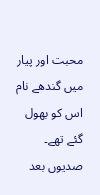محبت اور پیار میں گندھے نام اس کو بھول گئے تھے۔
صدیوں بعد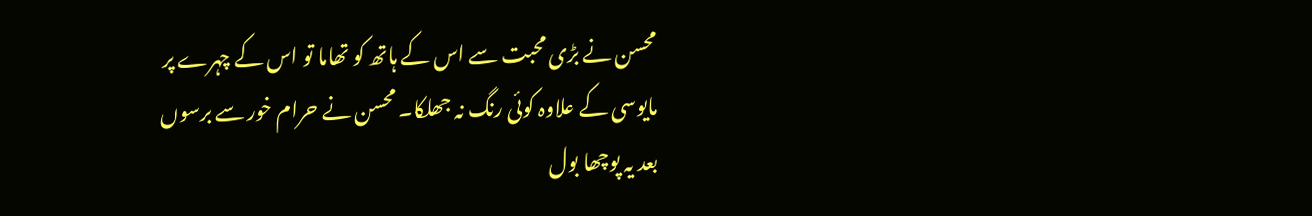محسن نے بڑی محبت سے اس کے ہاتھ کو تھاما تو اس کے چہرے پر مایوسی کے علاوہ کوئی رنگ نہ جھلکا۔ محسن نے حرام خور سے برسوں بعد یہ پوچھا بول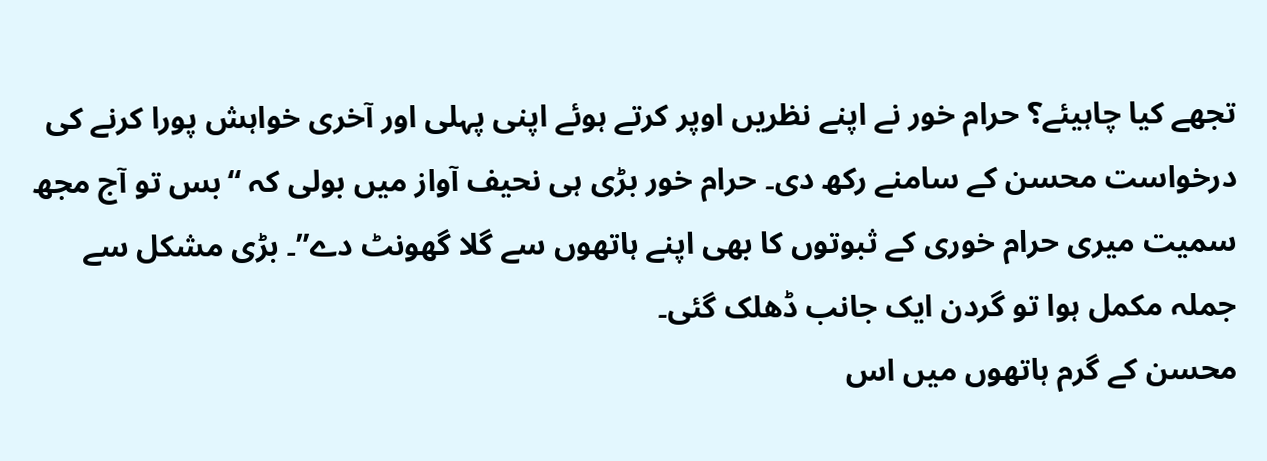تجھے کیا چاہیئے؟ حرام خور نے اپنے نظریں اوپر کرتے ہوئے اپنی پہلی اور آخری خواہش پورا کرنے کی درخواست محسن کے سامنے رکھ دی۔ حرام خور بڑی ہی نحیف آواز میں بولی کہ “بس تو آج مجھ سمیت میری حرام خوری کے ثبوتوں کا بھی اپنے ہاتھوں سے گلا گھونٹ دے”۔ بڑی مشکل سے جملہ مکمل ہوا تو گردن ایک جانب ڈھلک گئی۔
محسن کے گرم ہاتھوں میں اس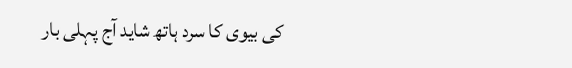کی بیوی کا سرد ہاتھ شاید آج پہلی بار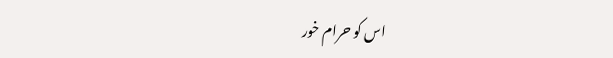اس کو حرام خور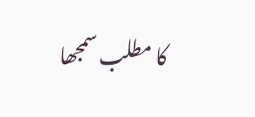کا مطلب سمجھا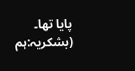پایا تھا۔
(بشکریہ:ہم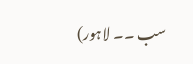سب ۔۔ لاہور)